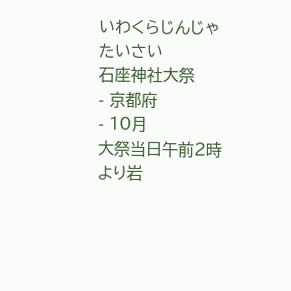いわくらじんじゃたいさい
石座神社大祭
- 京都府
- 10月
大祭当日午前2時より岩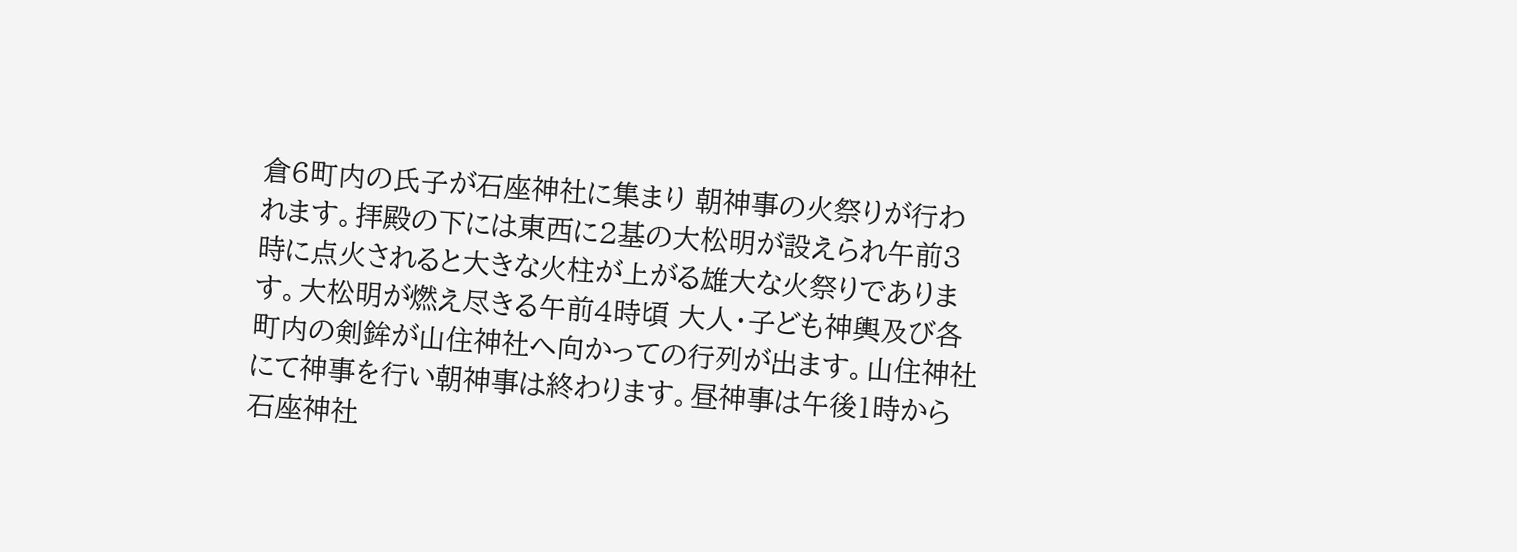倉6町内の氏子が石座神社に集まり 朝神事の火祭りが行われます。拝殿の下には東西に2基の大松明が設えられ午前3時に点火されると大きな火柱が上がる雄大な火祭りであります。大松明が燃え尽きる午前4時頃 大人・子ども神輿及び各町内の剣鉾が山住神社へ向かっての行列が出ます。山住神社にて神事を行い朝神事は終わります。昼神事は午後1時から石座神社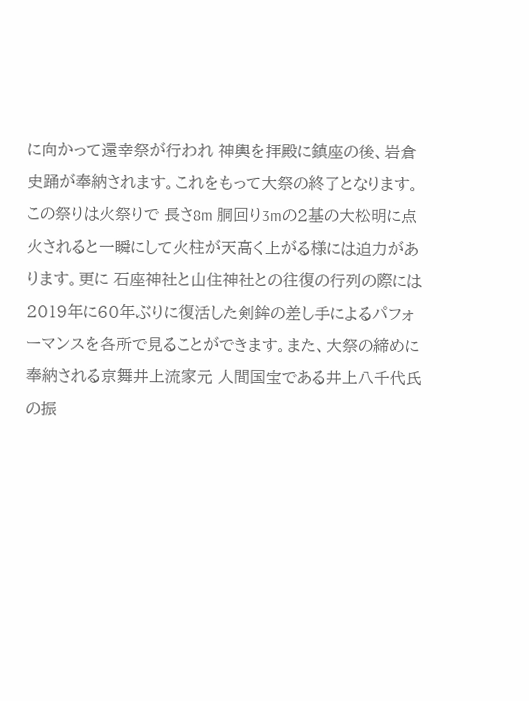に向かって還幸祭が行われ 神輿を拝殿に鎮座の後、岩倉史踊が奉納されます。これをもって大祭の終了となります。
この祭りは火祭りで 長さ8m 胴回り3mの2基の大松明に点火されると一瞬にして火柱が天高く上がる様には迫力があります。更に 石座神社と山住神社との往復の行列の際には 2019年に60年ぶりに復活した剣鉾の差し手によるパフォーマンスを各所で見ることができます。また、大祭の締めに奉納される京舞井上流家元 人間国宝である井上八千代氏の振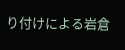り付けによる岩倉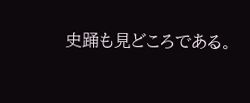史踊も見どころである。